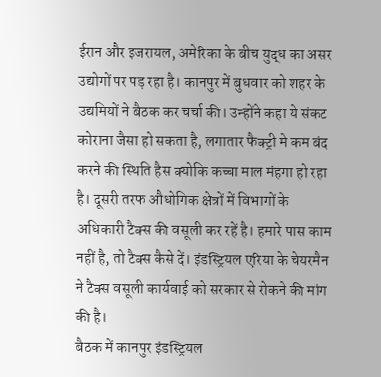ईरान और इजरायल, अमेरिका के बीच युद्ध का असर उद्योगों पर पड़ रहा है। कानपुर में बुधवार को शहर के उद्यमियों ने बैठक कर चर्चा की। उन्होंने कहा ये संकट कोराना जैसा हो सकता है, लगातार फैक्ट्री मे कम बंद करने की स्थिति हैस क्योकि कच्चा माल मंहगा हो रहा है। दूसरी तरफ औधोगिक क्षेत्रों में विभागों के अधिकारी टैक्स की वसूली कर रहें है। हमारे पास काम नहीं है, तो टैक्स कैसे दें। इंडस्ट्रियल एरिया के चेयरमैन ने टैक्स वसूली कार्यवाई को सरकार से रोकने की मांग की है।
बैठक में कानपुर इंडस्ट्रियल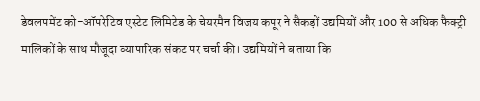डेवलपमेंट को-ऑपरेटिव एस्टेट लिमिटेड के चेयरमैन विजय कपूर ने सैकड़ों उद्यमियों और 100 से अधिक फैक्ट्री मालिकों के साथ मौजूदा व्यापारिक संकट पर चर्चा की। उद्यमियों ने बताया कि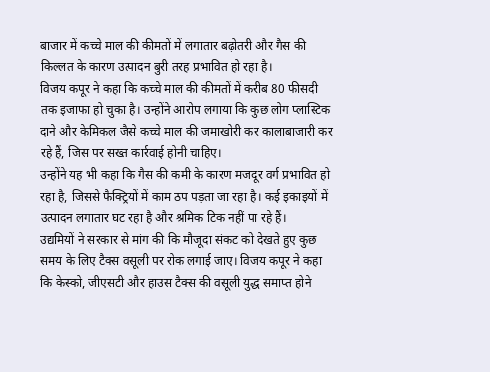बाजार में कच्चे माल की कीमतों में लगातार बढ़ोतरी और गैस की किल्लत के कारण उत्पादन बुरी तरह प्रभावित हो रहा है।
विजय कपूर ने कहा कि कच्चे माल की कीमतों में करीब 80 फीसदी तक इजाफा हो चुका है। उन्होंने आरोप लगाया कि कुछ लोग प्लास्टिक दाने और केमिकल जैसे कच्चे माल की जमाखोरी कर कालाबाजारी कर रहे हैं, जिस पर सख्त कार्रवाई होनी चाहिए।
उन्होंने यह भी कहा कि गैस की कमी के कारण मजदूर वर्ग प्रभावित हो रहा है, जिससे फैक्ट्रियों में काम ठप पड़ता जा रहा है। कई इकाइयों में उत्पादन लगातार घट रहा है और श्रमिक टिक नहीं पा रहे हैं।
उद्यमियों ने सरकार से मांग की कि मौजूदा संकट को देखते हुए कुछ समय के लिए टैक्स वसूली पर रोक लगाई जाए। विजय कपूर ने कहा कि केस्को, जीएसटी और हाउस टैक्स की वसूली युद्ध समाप्त होने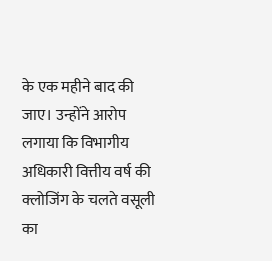के एक महीने बाद की जाए। उन्होंने आरोप लगाया कि विभागीय अधिकारी वित्तीय वर्ष की क्लोजिंग के चलते वसूली का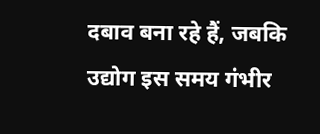दबाव बना रहे हैं, जबकि उद्योग इस समय गंभीर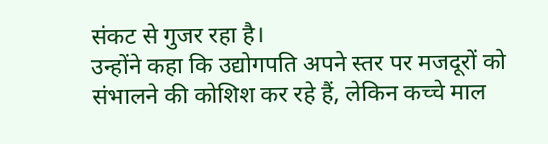संकट से गुजर रहा है।
उन्होंने कहा कि उद्योगपति अपने स्तर पर मजदूरों को संभालने की कोशिश कर रहे हैं, लेकिन कच्चे माल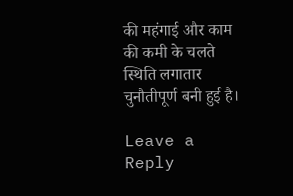की महंगाई और काम की कमी के चलते स्थिति लगातार चुनौतीपूर्ण बनी हुई है।

Leave a Reply